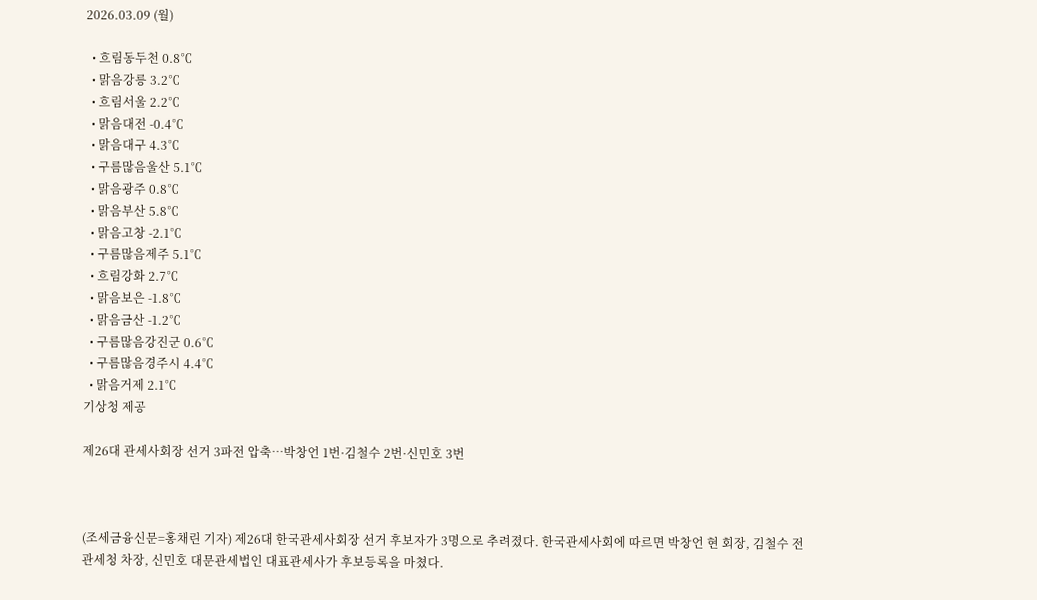2026.03.09 (월)

  • 흐림동두천 0.8℃
  • 맑음강릉 3.2℃
  • 흐림서울 2.2℃
  • 맑음대전 -0.4℃
  • 맑음대구 4.3℃
  • 구름많음울산 5.1℃
  • 맑음광주 0.8℃
  • 맑음부산 5.8℃
  • 맑음고창 -2.1℃
  • 구름많음제주 5.1℃
  • 흐림강화 2.7℃
  • 맑음보은 -1.8℃
  • 맑음금산 -1.2℃
  • 구름많음강진군 0.6℃
  • 구름많음경주시 4.4℃
  • 맑음거제 2.1℃
기상청 제공

제26대 관세사회장 선거 3파전 압축…박창언 1번·김철수 2번·신민호 3번



(조세금융신문=홍채린 기자) 제26대 한국관세사회장 선거 후보자가 3명으로 추려졌다. 한국관세사회에 따르면 박창언 현 회장, 김철수 전 관세청 차장, 신민호 대문관세법인 대표관세사가 후보등록을 마쳤다.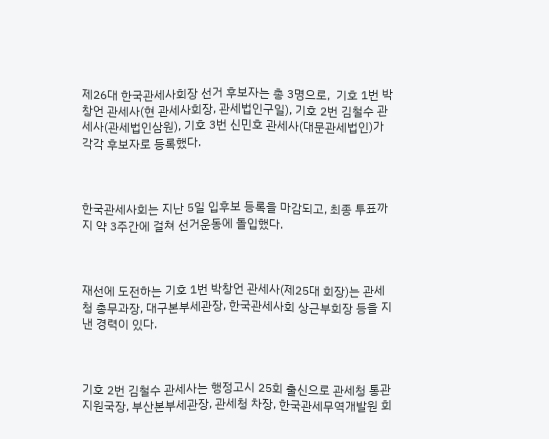제26대 한국관세사회장 선거 후보자는 총 3명으로,  기호 1번 박창언 관세사(현 관세사회장, 관세법인구일), 기호 2번 김철수 관세사(관세법인삼원), 기호 3번 신민호 관세사(대문관세법인)가 각각 후보자로 등록했다.



한국관세사회는 지난 5일 입후보 등록을 마감되고, 최종 투표까지 약 3주간에 걸쳐 선거운동에 돌입했다.



재선에 도전하는 기호 1번 박창언 관세사(제25대 회장)는 관세청 총무과장, 대구본부세관장, 한국관세사회 상근부회장 등을 지낸 경력이 있다.



기호 2번 김철수 관세사는 행정고시 25회 출신으로 관세청 통관지원국장, 부산본부세관장, 관세청 차장, 한국관세무역개발원 회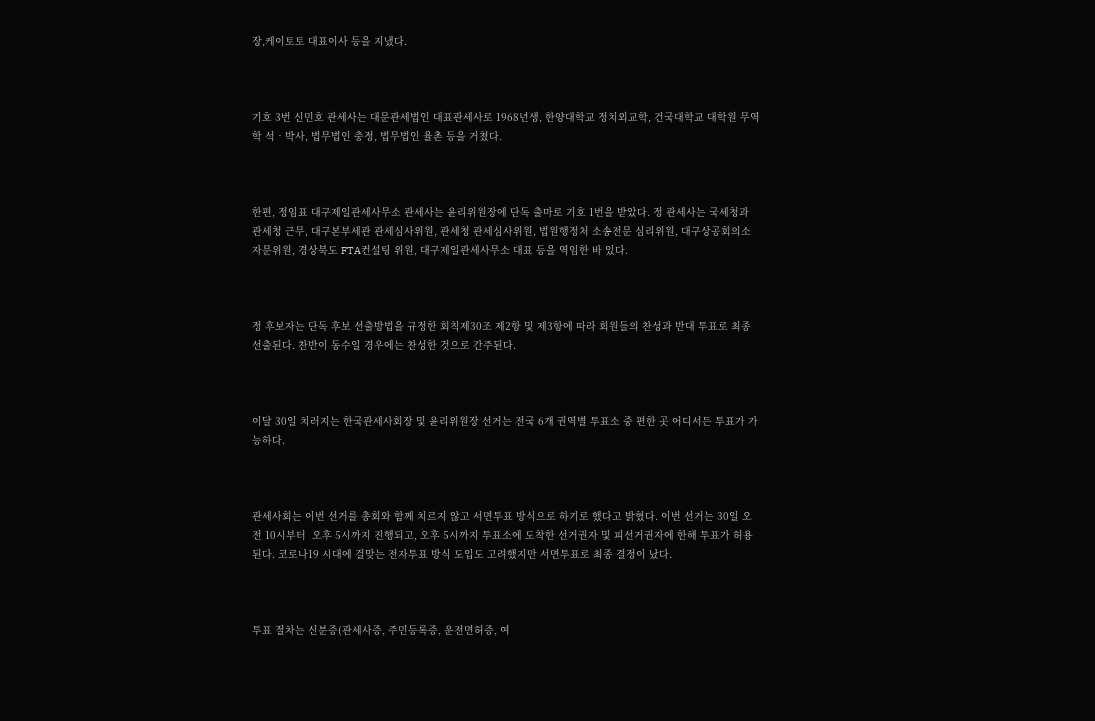장,케이토토 대표이사 등을 지냈다.



기호 3번 신민호 관세사는 대문관세법인 대표관세사로 1968년생, 한양대학교 정치외교학, 건국대학교 대학원 무역학 석‧박사, 법무법인 충정, 법무법인 율촌 등을 거쳤다.



한편, 정임표 대구제일관세사무소 관세사는 윤리위원장에 단독 출마로 기호 1번을 받았다. 정 관세사는 국세청과 관세청 근무, 대구본부세관 관세심사위원, 관세청 관세심사위원, 법원행정처 소송전문 심리위원, 대구상공회의소 자문위원, 경상북도 FTA컨설팅 위원, 대구제일관세사무소 대표 등을 역임한 바 있다.



정 후보자는 단독 후보 선출방법을 규정한 회칙제30조 제2항 및 제3항에 따라 회원들의 찬성과 반대 투표로 최종 선출된다. 찬반이 동수일 경우에는 찬성한 것으로 간주된다.



이달 30일 치러지는 한국관세사회장 및 윤리위원장 선거는 전국 6개 권역별 투표소 중 편한 곳 어디서든 투표가 가능하다.



관세사회는 이번 선거를 총회와 함께 치르지 않고 서면투표 방식으로 하기로 했다고 밝혔다. 이번 선거는 30일 오전 10시부터  오후 5시까지 진행되고, 오후 5시까지 투표소에 도착한 선거권자 및 피선거권자에 한해 투표가 허용된다. 코로나19 시대에 걸맞는 전자투표 방식 도입도 고려했지만 서면투표로 최종 결정이 났다.



투표 절차는 신분증(관세사증, 주민등록증, 운전면허증, 여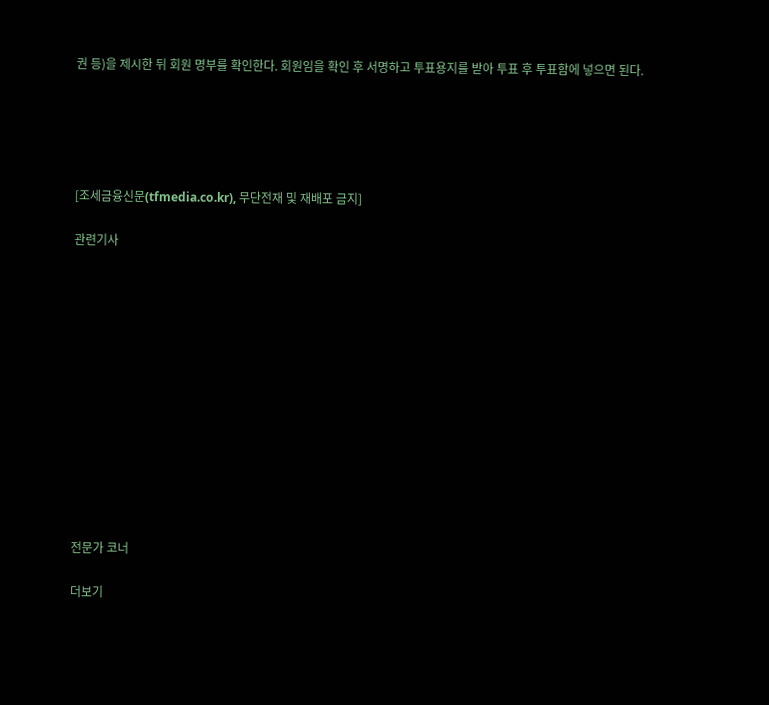권 등)을 제시한 뒤 회원 명부를 확인한다. 회원임을 확인 후 서명하고 투표용지를 받아 투표 후 투표함에 넣으면 된다.





[조세금융신문(tfmedia.co.kr), 무단전재 및 재배포 금지]

관련기사













전문가 코너

더보기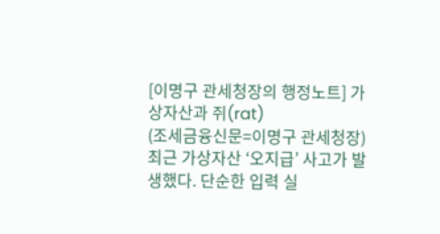[이명구 관세청장의 행정노트] 가상자산과 쥐(rat)
(조세금융신문=이명구 관세청장) 최근 가상자산 ‘오지급’ 사고가 발생했다. 단순한 입력 실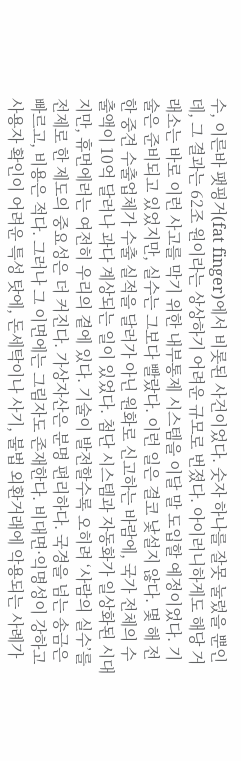수, 이른바 팻핑거(fat finger)에서 비롯된 사건이었다. 숫자 하나를 잘못 눌렀을 뿐인데, 그 결과는 62조 원이라는 상상하기 어려운 규모로 번졌다. 아이러니하게도 해당 거래소는 바로 이런 사고를 막기 위한 내부통제 시스템을 이달 말 도입할 예정이었다. 기술은 준비되고 있었지만, 실수는 그보다 빨랐다. 이런 일은 결코 낯설지 않다. 몇 해 전 한 중견 수출업체가 수출 실적을 달러가 아닌 원화로 신고하는 바람에, 국가 전체의 수출액이 10억 달러나 과다 계상되는 일이 있었다. 첨단 시스템과 자동화가 일상화된 시대지만, 휴먼에러는 여전히 우리의 곁에 있다. 기술이 발전할수록 오히려 ‘사람의 실수’를 전제로 한 제도의 중요성은 더 커진다. 가상자산은 분명 편리하다. 국경을 넘는 송금은 빠르고, 비용은 적다. 그러나 그 이면에는 그림자도 존재한다. 비대면·익명성이 강하고 사용자 확인이 어려운 특성 탓에, 돈세탁이나 사기, 불법 외환거래에 악용되는 사례가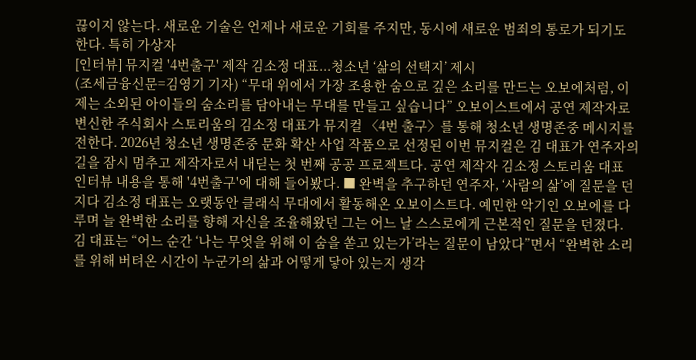끊이지 않는다. 새로운 기술은 언제나 새로운 기회를 주지만, 동시에 새로운 범죄의 통로가 되기도 한다. 특히 가상자
[인터뷰] 뮤지컬 '4번출구' 제작 김소정 대표...청소년 ‘삶의 선택지’ 제시
(조세금융신문=김영기 기자) “무대 위에서 가장 조용한 숨으로 깊은 소리를 만드는 오보에처럼, 이제는 소외된 아이들의 숨소리를 담아내는 무대를 만들고 싶습니다” 오보이스트에서 공연 제작자로 변신한 주식회사 스토리움의 김소정 대표가 뮤지컬 〈4번 출구〉를 통해 청소년 생명존중 메시지를 전한다. 2026년 청소년 생명존중 문화 확산 사업 작품으로 선정된 이번 뮤지컬은 김 대표가 연주자의 길을 잠시 멈추고 제작자로서 내딛는 첫 번째 공공 프로젝트다. 공연 제작자 김소정 스토리움 대표 인터뷰 내용을 통해 '4번출구'에 대해 들어봤다. ■ 완벽을 추구하던 연주자, ‘사람의 삶’에 질문을 던지다 김소정 대표는 오랫동안 클래식 무대에서 활동해온 오보이스트다. 예민한 악기인 오보에를 다루며 늘 완벽한 소리를 향해 자신을 조율해왔던 그는 어느 날 스스로에게 근본적인 질문을 던졌다. 김 대표는 “어느 순간 ‘나는 무엇을 위해 이 숨을 쏟고 있는가’라는 질문이 남았다”면서 “완벽한 소리를 위해 버텨온 시간이 누군가의 삶과 어떻게 닿아 있는지 생각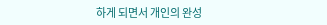하게 되면서 개인의 완성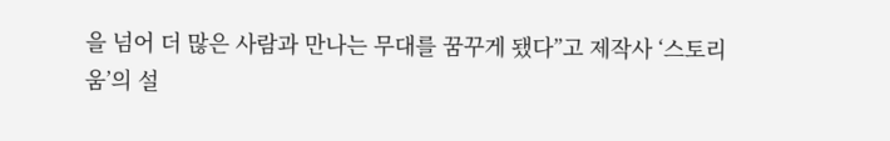을 넘어 더 많은 사람과 만나는 무대를 꿈꾸게 됐다”고 제작사 ‘스토리움’의 설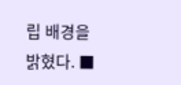립 배경을 밝혔다. ■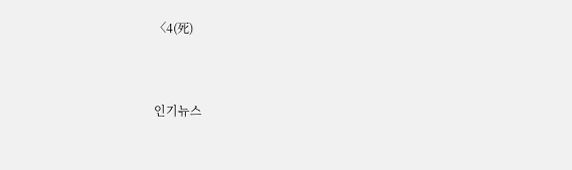〈4(死)


인기뉴스